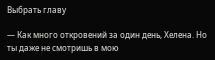Выбрать главу

— Как много откровений за один день, Хелена. Но ты даже не смотришь в мою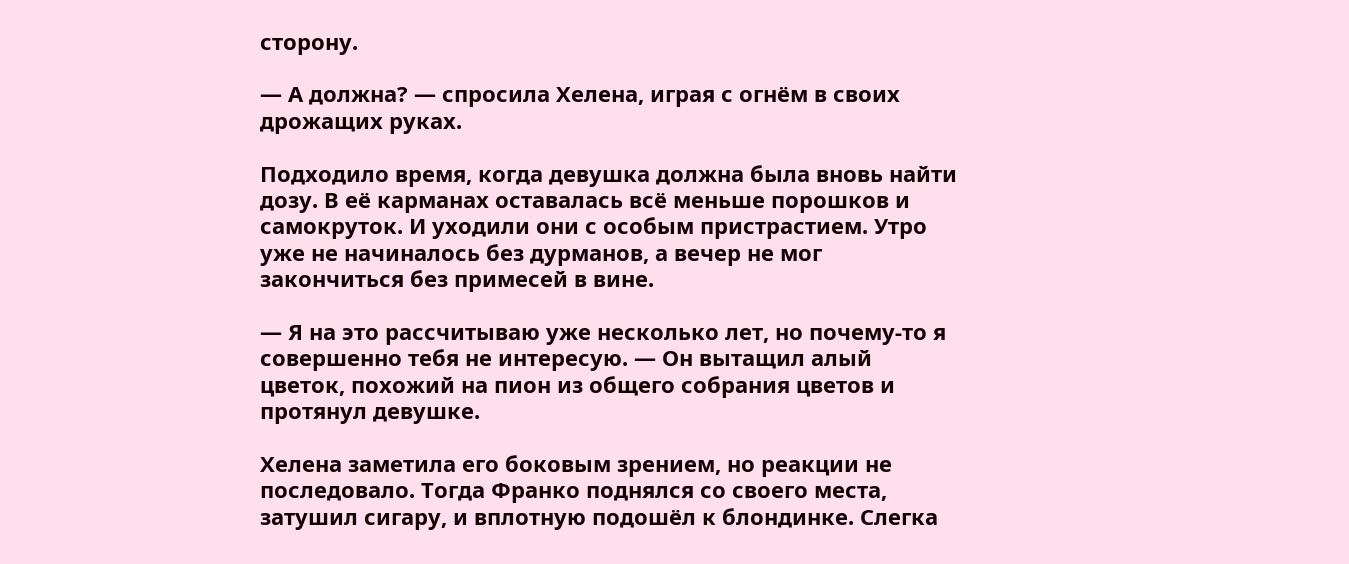сторону.

— А должна? — спросила Хелена, играя с огнём в своих дрожащих руках.

Подходило время, когда девушка должна была вновь найти дозу. В её карманах оставалась всё меньше порошков и самокруток. И уходили они с особым пристрастием. Утро уже не начиналось без дурманов, а вечер не мог закончиться без примесей в вине.

— Я на это рассчитываю уже несколько лет, но почему-то я совершенно тебя не интересую. — Он вытащил алый цветок, похожий на пион из общего собрания цветов и протянул девушке.

Хелена заметила его боковым зрением, но реакции не последовало. Тогда Франко поднялся со своего места, затушил сигару, и вплотную подошёл к блондинке. Слегка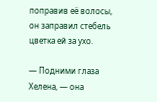поправив её волосы, он заправил стебель цветка ей за ухо.

— Подними глаза Хелена, — она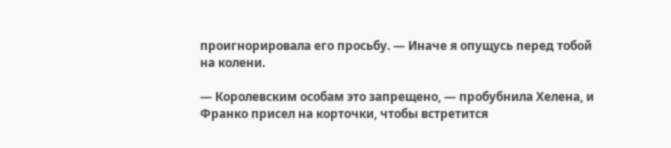проигнорировала его просьбу. — Иначе я опущусь перед тобой на колени.

— Королевским особам это запрещено, — пробубнила Хелена, и Франко присел на корточки, чтобы встретится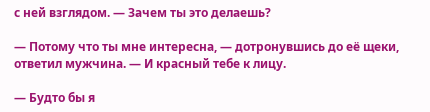с ней взглядом. — Зачем ты это делаешь?

— Потому что ты мне интересна, — дотронувшись до её щеки, ответил мужчина. — И красный тебе к лицу.

— Будто бы я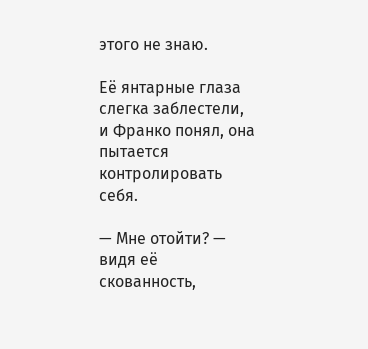этого не знаю.

Её янтарные глаза слегка заблестели, и Франко понял, она пытается контролировать себя.

— Мне отойти? — видя её скованность,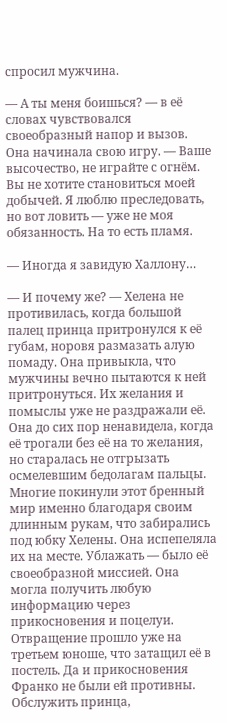спросил мужчина.

— А ты меня боишься? — в её словах чувствовался своеобразный напор и вызов. Она начинала свою игру. — Ваше высочество, не играйте с огнём. Вы не хотите становиться моей добычей. Я люблю преследовать, но вот ловить — уже не моя обязанность. На то есть пламя.

— Иногда я завидую Халлону…

— И почему же? — Хелена не противилась, когда большой палец принца притронулся к её губам, норовя размазать алую помаду. Она привыкла, что мужчины вечно пытаются к ней притронуться. Их желания и помыслы уже не раздражали её. Она до сих пор ненавидела, когда её трогали без её на то желания, но старалась не отгрызать осмелевшим бедолагам пальцы. Многие покинули этот бренный мир именно благодаря своим длинным рукам, что забирались под юбку Хелены. Она испепеляла их на месте. Ублажать — было её своеобразной миссией. Она могла получить любую информацию через прикосновения и поцелуи. Отвращение прошло уже на третьем юноше, что затащил её в постель. Да и прикосновения Франко не были ей противны. Обслужить принца,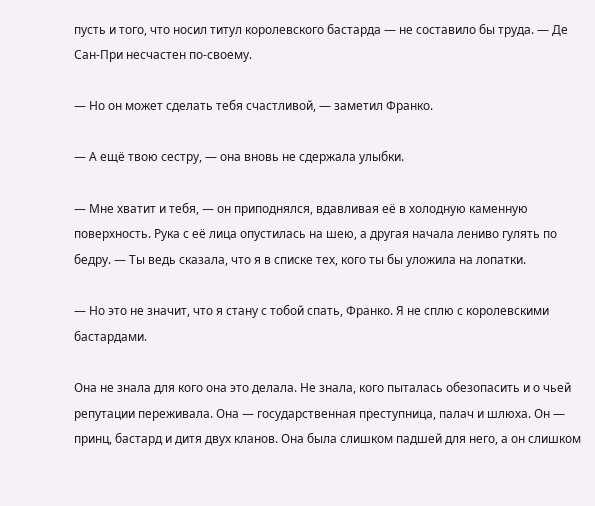пусть и того, что носил титул королевского бастарда — не составило бы труда. — Де Сан-При несчастен по-своему.

— Но он может сделать тебя счастливой, — заметил Франко.

— А ещё твою сестру, — она вновь не сдержала улыбки.

— Мне хватит и тебя, — он приподнялся, вдавливая её в холодную каменную поверхность. Рука с её лица опустилась на шею, а другая начала лениво гулять по бедру. — Ты ведь сказала, что я в списке тех, кого ты бы уложила на лопатки.

— Но это не значит, что я стану с тобой спать, Франко. Я не сплю с королевскими бастардами.

Она не знала для кого она это делала. Не знала, кого пыталась обезопасить и о чьей репутации переживала. Она — государственная преступница, палач и шлюха. Он — принц, бастард и дитя двух кланов. Она была слишком падшей для него, а он слишком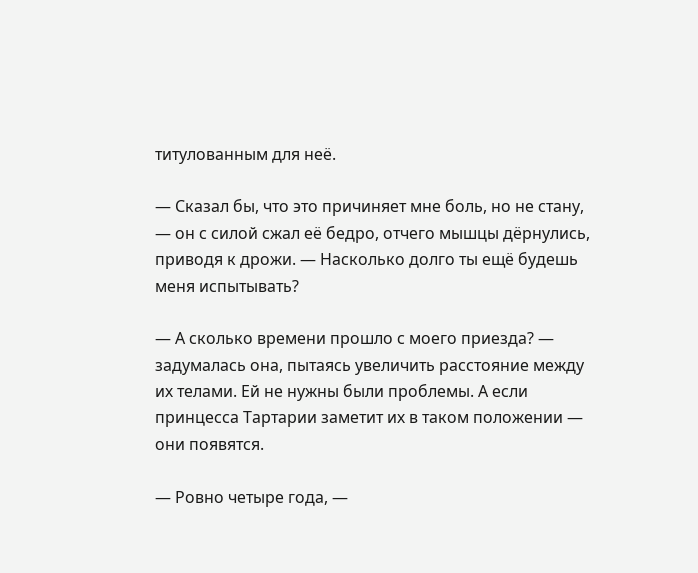титулованным для неё.

— Сказал бы, что это причиняет мне боль, но не стану, — он с силой сжал её бедро, отчего мышцы дёрнулись, приводя к дрожи. — Насколько долго ты ещё будешь меня испытывать?

— А сколько времени прошло с моего приезда? — задумалась она, пытаясь увеличить расстояние между их телами. Ей не нужны были проблемы. А если принцесса Тартарии заметит их в таком положении — они появятся.

— Ровно четыре года, —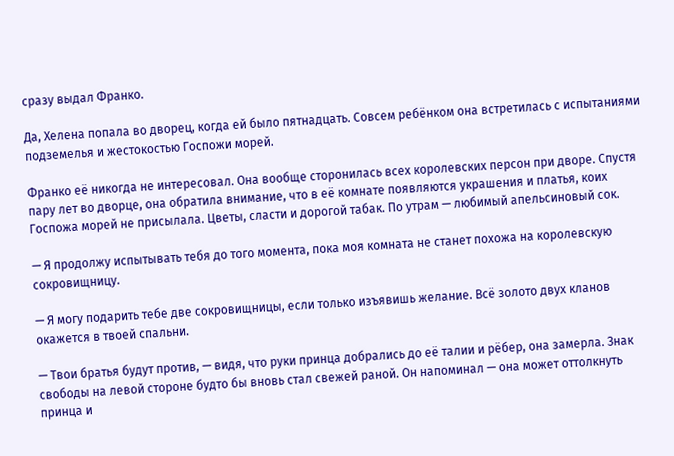сразу выдал Франко.

Да, Хелена попала во дворец, когда ей было пятнадцать. Совсем ребёнком она встретилась с испытаниями подземелья и жестокостью Госпожи морей.

Франко её никогда не интересовал. Она вообще сторонилась всех королевских персон при дворе. Спустя пару лет во дворце, она обратила внимание, что в её комнате появляются украшения и платья, коих Госпожа морей не присылала. Цветы, сласти и дорогой табак. По утрам — любимый апельсиновый сок.

— Я продолжу испытывать тебя до того момента, пока моя комната не станет похожа на королевскую сокровищницу.

— Я могу подарить тебе две сокровищницы, если только изъявишь желание. Всё золото двух кланов окажется в твоей спальни.

— Твои братья будут против, — видя, что руки принца добрались до её талии и рёбер, она замерла. Знак свободы на левой стороне будто бы вновь стал свежей раной. Он напоминал — она может оттолкнуть принца и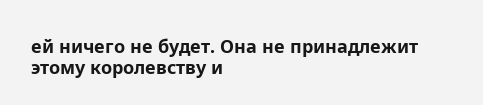ей ничего не будет. Она не принадлежит этому королевству и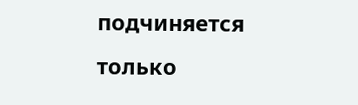подчиняется только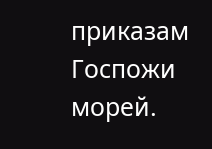приказам Госпожи морей.